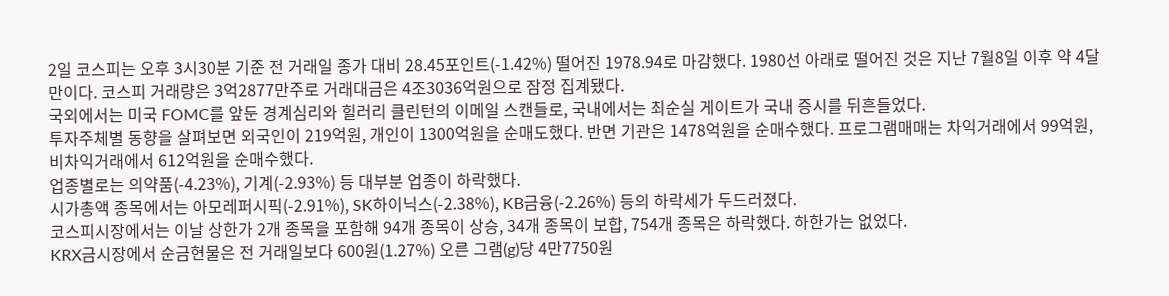2일 코스피는 오후 3시30분 기준 전 거래일 종가 대비 28.45포인트(-1.42%) 떨어진 1978.94로 마감했다. 1980선 아래로 떨어진 것은 지난 7월8일 이후 약 4달 만이다. 코스피 거래량은 3억2877만주로 거래대금은 4조3036억원으로 잠정 집계됐다.
국외에서는 미국 FOMC를 앞둔 경계심리와 힐러리 클린턴의 이메일 스캔들로, 국내에서는 최순실 게이트가 국내 증시를 뒤흔들었다.
투자주체별 동향을 살펴보면 외국인이 219억원, 개인이 1300억원을 순매도했다. 반면 기관은 1478억원을 순매수했다. 프로그램매매는 차익거래에서 99억원, 비차익거래에서 612억원을 순매수했다.
업종별로는 의약품(-4.23%), 기계(-2.93%) 등 대부분 업종이 하락했다.
시가총액 종목에서는 아모레퍼시픽(-2.91%), SK하이닉스(-2.38%), KB금융(-2.26%) 등의 하락세가 두드러졌다.
코스피시장에서는 이날 상한가 2개 종목을 포함해 94개 종목이 상승, 34개 종목이 보합, 754개 종목은 하락했다. 하한가는 없었다.
KRX금시장에서 순금현물은 전 거래일보다 600원(1.27%) 오른 그램(g)당 4만7750원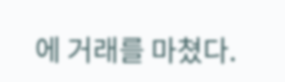에 거래를 마쳤다.